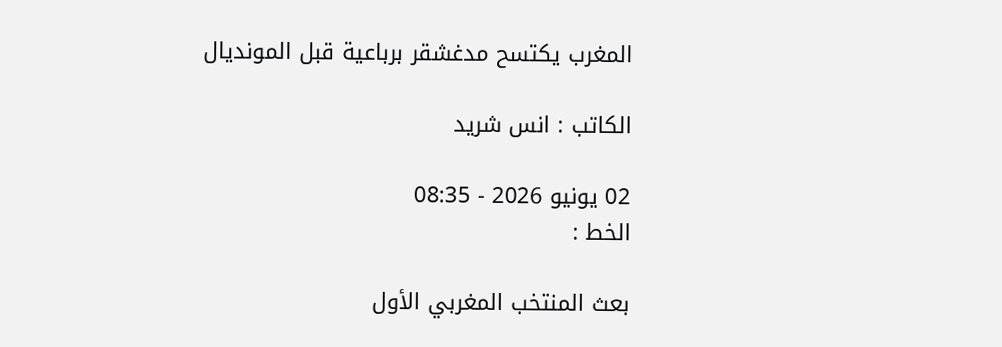المغرب يكتسح مدغشقر برباعية قبل المونديال

الكاتب : انس شريد

02 يونيو 2026 - 08:35
الخط :

بعث المنتخب المغربي الأول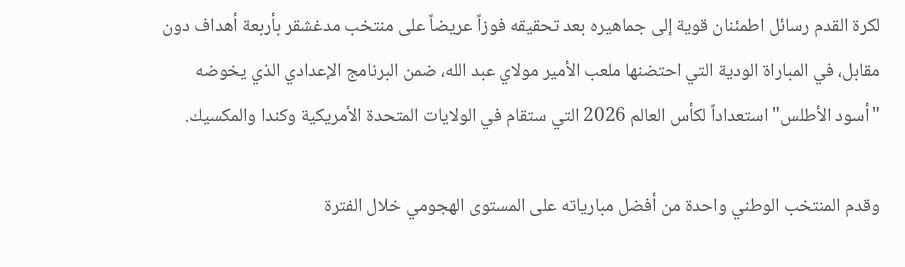لكرة القدم رسائل اطمئنان قوية إلى جماهيره بعد تحقيقه فوزاً عريضاً على منتخب مدغشقر بأربعة أهداف دون مقابل، في المباراة الودية التي احتضنها ملعب الأمير مولاي عبد الله، ضمن البرنامج الإعدادي الذي يخوضه "أسود الأطلس" استعداداً لكأس العالم 2026 التي ستقام في الولايات المتحدة الأمريكية وكندا والمكسيك.

وقدم المنتخب الوطني واحدة من أفضل مبارياته على المستوى الهجومي خلال الفترة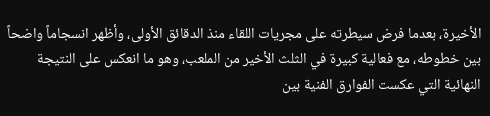الأخيرة، بعدما فرض سيطرته على مجريات اللقاء منذ الدقائق الأولى، وأظهر انسجاماً واضحاً بين خطوطه، مع فعالية كبيرة في الثلث الأخير من الملعب، وهو ما انعكس على النتيجة النهائية التي عكست الفوارق الفنية بين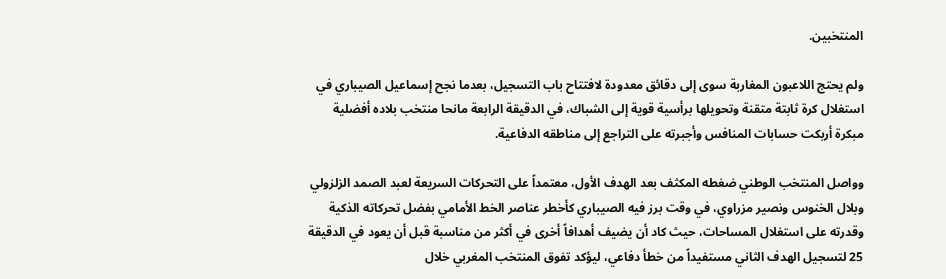المنتخبين.

ولم يحتج اللاعبون المغاربة سوى إلى دقائق معدودة لافتتاح باب التسجيل، بعدما نجح إسماعيل الصيباري في استغلال كرة ثابتة متقنة وتحويلها برأسية قوية إلى الشباك، في الدقيقة الرابعة مانحا منتخب بلاده أفضلية مبكرة أربكت حسابات المنافس وأجبرته على التراجع إلى مناطقه الدفاعية.

وواصل المنتخب الوطني ضغطه المكثف بعد الهدف الأول، معتمداً على التحركات السريعة لعبد الصمد الزلزولي وبلال الخنوس ونصير مزراوي، في وقت برز فيه الصيباري كأخطر عناصر الخط الأمامي بفضل تحركاته الذكية وقدرته على استغلال المساحات، حيث كاد أن يضيف أهدافاً أخرى في أكثر من مناسبة قبل أن يعود في الدقيقة 25 لتسجيل الهدف الثاني مستفيداً من خطأ دفاعي، ليؤكد تفوق المنتخب المغربي خلال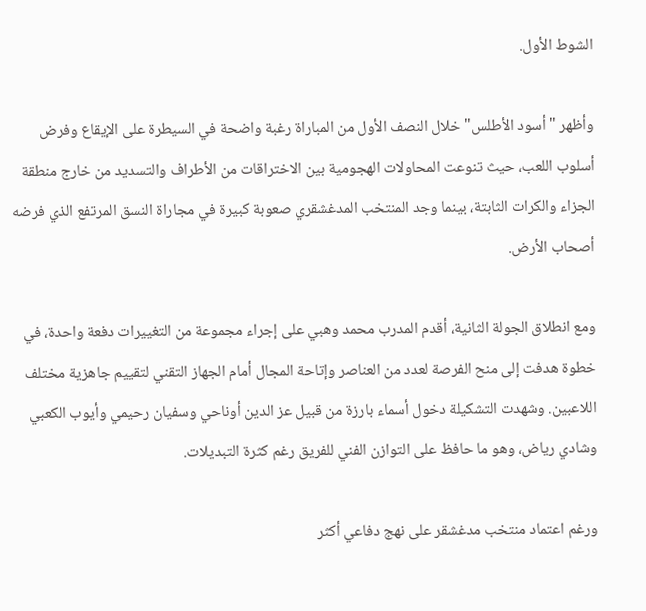الشوط الأول.

وأظهر "أسود الأطلس" خلال النصف الأول من المباراة رغبة واضحة في السيطرة على الإيقاع وفرض أسلوب اللعب، حيث تنوعت المحاولات الهجومية بين الاختراقات من الأطراف والتسديد من خارج منطقة الجزاء والكرات الثابتة، بينما وجد المنتخب المدغشقري صعوبة كبيرة في مجاراة النسق المرتفع الذي فرضه أصحاب الأرض.

ومع انطلاق الجولة الثانية، أقدم المدرب محمد وهبي على إجراء مجموعة من التغييرات دفعة واحدة، في خطوة هدفت إلى منح الفرصة لعدد من العناصر وإتاحة المجال أمام الجهاز التقني لتقييم جاهزية مختلف اللاعبين. وشهدت التشكيلة دخول أسماء بارزة من قبيل عز الدين أوناحي وسفيان رحيمي وأيوب الكعبي وشادي رياض، وهو ما حافظ على التوازن الفني للفريق رغم كثرة التبديلات.

ورغم اعتماد منتخب مدغشقر على نهج دفاعي أكثر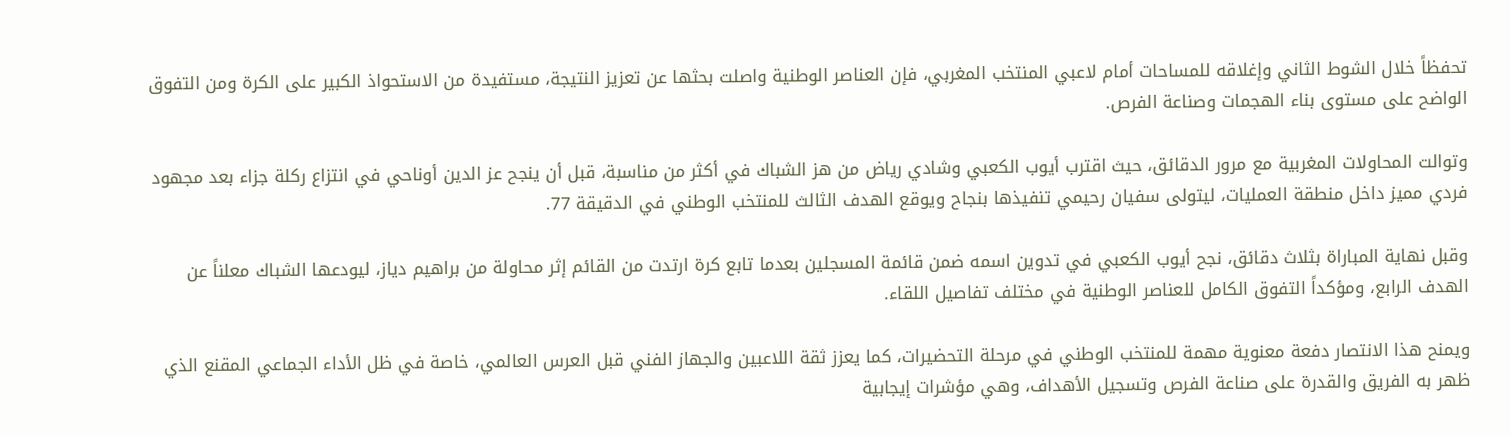تحفظاً خلال الشوط الثاني وإغلاقه للمساحات أمام لاعبي المنتخب المغربي، فإن العناصر الوطنية واصلت بحثها عن تعزيز النتيجة، مستفيدة من الاستحواذ الكبير على الكرة ومن التفوق الواضح على مستوى بناء الهجمات وصناعة الفرص.

وتوالت المحاولات المغربية مع مرور الدقائق، حيث اقترب أيوب الكعبي وشادي رياض من هز الشباك في أكثر من مناسبة، قبل أن ينجح عز الدين أوناحي في انتزاع ركلة جزاء بعد مجهود فردي مميز داخل منطقة العمليات، ليتولى سفيان رحيمي تنفيذها بنجاح ويوقع الهدف الثالث للمنتخب الوطني في الدقيقة 77.

وقبل نهاية المباراة بثلاث دقائق، نجح أيوب الكعبي في تدوين اسمه ضمن قائمة المسجلين بعدما تابع كرة ارتدت من القائم إثر محاولة من براهيم دياز، ليودعها الشباك معلناً عن الهدف الرابع، ومؤكداً التفوق الكامل للعناصر الوطنية في مختلف تفاصيل اللقاء.

ويمنح هذا الانتصار دفعة معنوية مهمة للمنتخب الوطني في مرحلة التحضيرات، كما يعزز ثقة اللاعبين والجهاز الفني قبل العرس العالمي، خاصة في ظل الأداء الجماعي المقنع الذي ظهر به الفريق والقدرة على صناعة الفرص وتسجيل الأهداف، وهي مؤشرات إيجابية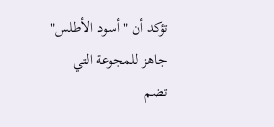تؤكد أن "أسود الأطلس" جاهز للمجوعة التي تضم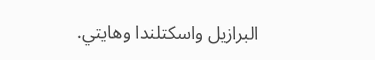البرازيل واسكتلندا وهايتي.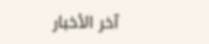آخر الأخبار